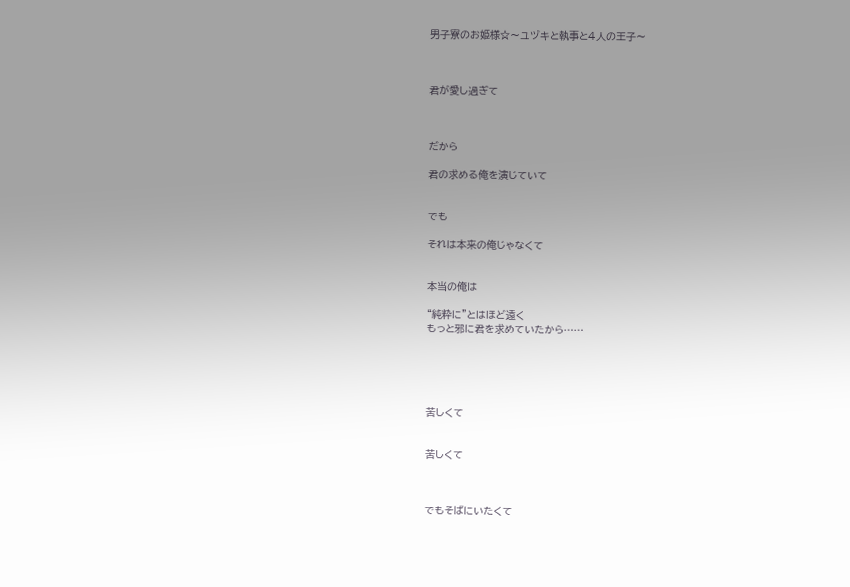男子寮のお姫様☆〜ユヅキと執事と4人の王子〜



君が愛し過ぎて



だから

君の求める俺を演じていて


でも

それは本来の俺じゃなくて


本当の俺は

“純粋に”とはほど遠く
もっと邪に君を求めていたから……





苦しくて


苦しくて



でもそばにいたくて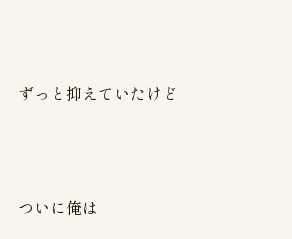ずっと抑えていたけど




ついに俺は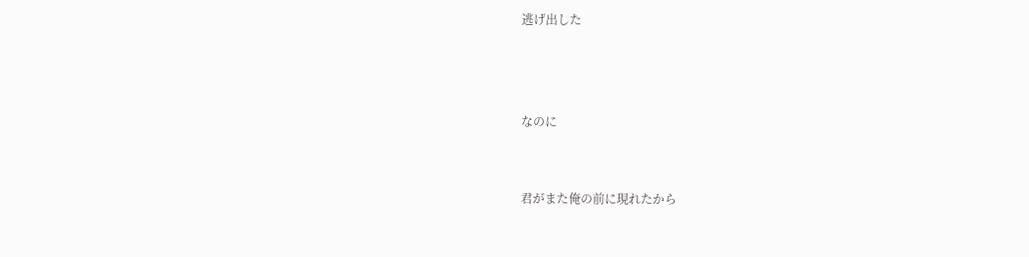逃げ出した



なのに


君がまた俺の前に現れたから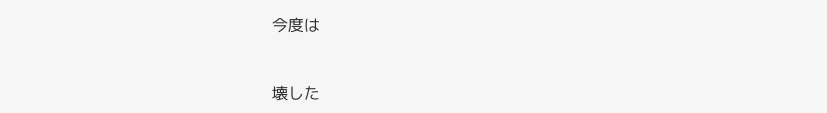今度は


壊した